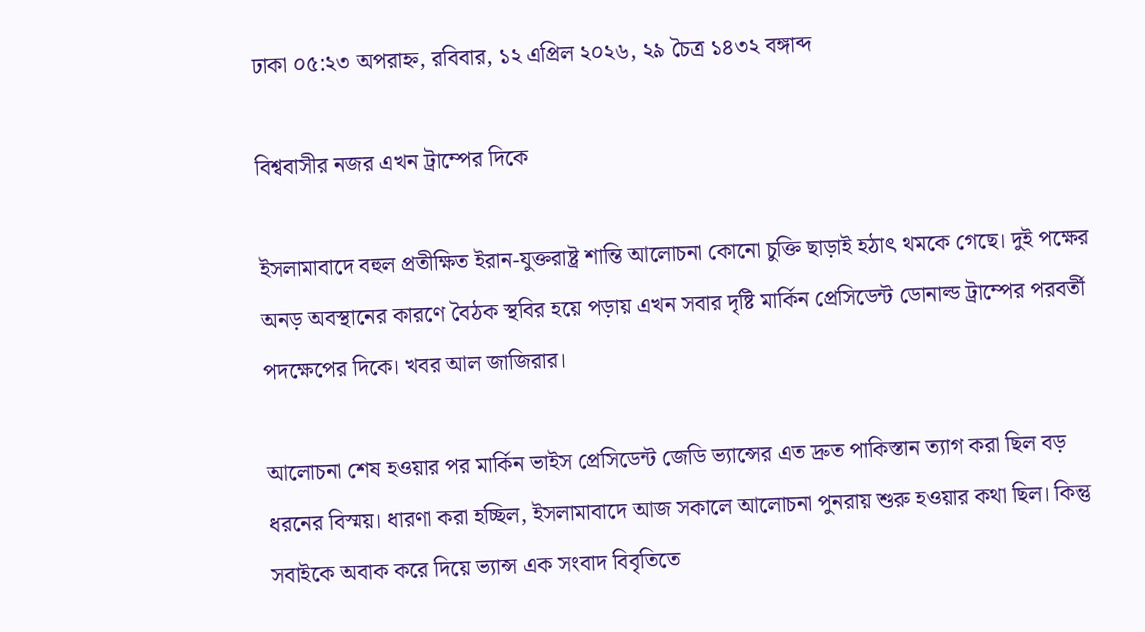ঢাকা ০৫:২৩ অপরাহ্ন, রবিবার, ১২ এপ্রিল ২০২৬, ২৯ চৈত্র ১৪৩২ বঙ্গাব্দ

বিশ্ববাসীর নজর এখন ট্রাম্পের দিকে

ইসলামাবাদে বহুল প্রতীক্ষিত ইরান-যুক্তরাষ্ট্র শান্তি আলোচনা কোনো চুক্তি ছাড়াই হঠাৎ থমকে গেছে। দুই পক্ষের অনড় অবস্থানের কারণে বৈঠক স্থবির হয়ে পড়ায় এখন সবার দৃষ্টি মার্কিন প্রেসিডেন্ট ডোনাল্ড ট্রাম্পের পরবর্তী পদক্ষেপের দিকে। খবর আল জাজিরার।

আলোচনা শেষ হওয়ার পর মার্কিন ভাইস প্রেসিডেন্ট জেডি ভ্যান্সের এত দ্রুত পাকিস্তান ত্যাগ করা ছিল বড় ধরনের বিস্ময়। ধারণা করা হচ্ছিল, ইসলামাবাদে আজ সকালে আলোচনা পুনরায় শুরু হওয়ার কথা ছিল। কিন্তু সবাইকে অবাক করে দিয়ে ভ্যান্স এক সংবাদ বিবৃতিতে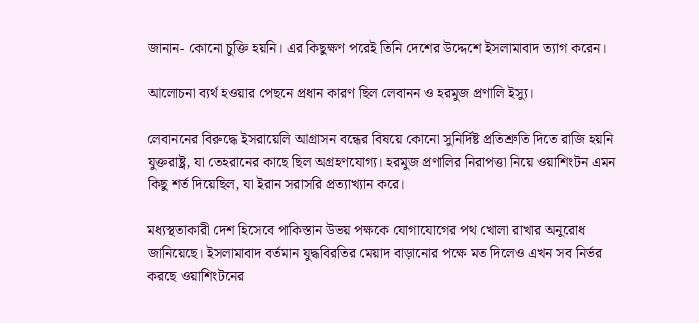জানান- কোনো চুক্তি হয়নি। এর কিছুক্ষণ পরেই তিনি দেশের উদ্দেশে ইসলামাবাদ ত্যাগ করেন।

আলোচনা ব্যর্থ হওয়ার পেছনে প্রধান কারণ ছিল লেবানন ও হরমুজ প্রণালি ইস্যু।

লেবাননের বিরুদ্ধে ইসরায়েলি আগ্রাসন বন্ধের বিষয়ে কোনো সুনির্দিষ্ট প্রতিশ্রুতি দিতে রাজি হয়নি যুক্তরাষ্ট্র, যা তেহরানের কাছে ছিল অগ্রহণযোগ্য। হরমুজ প্রণালির নিরাপত্তা নিয়ে ওয়াশিংটন এমন কিছু শর্ত দিয়েছিল, যা ইরান সরাসরি প্রত্যাখ্যান করে।

মধ্যস্থতাকারী দেশ হিসেবে পাকিস্তান উভয় পক্ষকে যোগাযোগের পথ খোলা রাখার অনুরোধ জানিয়েছে। ইসলামাবাদ বর্তমান যুদ্ধবিরতির মেয়াদ বাড়ানোর পক্ষে মত দিলেও এখন সব নির্ভর করছে ওয়াশিংটনের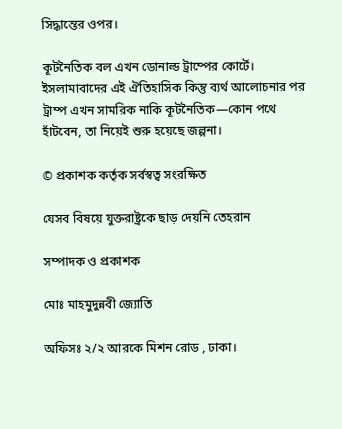সিদ্ধান্তের ওপর।

কূটনৈতিক বল এখন ডোনাল্ড ট্রাম্পের কোর্টে। ইসলামাবাদের এই ঐতিহাসিক কিন্তু ব্যর্থ আলোচনার পর ট্রাম্প এখন সামরিক নাকি কূটনৈতিক—কোন পথে হাঁটবেন, তা নিয়েই শুরু হয়েছে জল্পনা।

© প্রকাশক কর্তৃক সর্বস্বত্ব সংরক্ষিত

যেসব বিষয়ে যুক্তরাষ্ট্রকে ছাড় দেয়নি তেহরান

সম্পাদক ও প্রকাশক

মোঃ মাহমুদুন্নবী জ্যোতি

অফিসঃ ২/২ আরকে মিশন রোড , ঢাকা।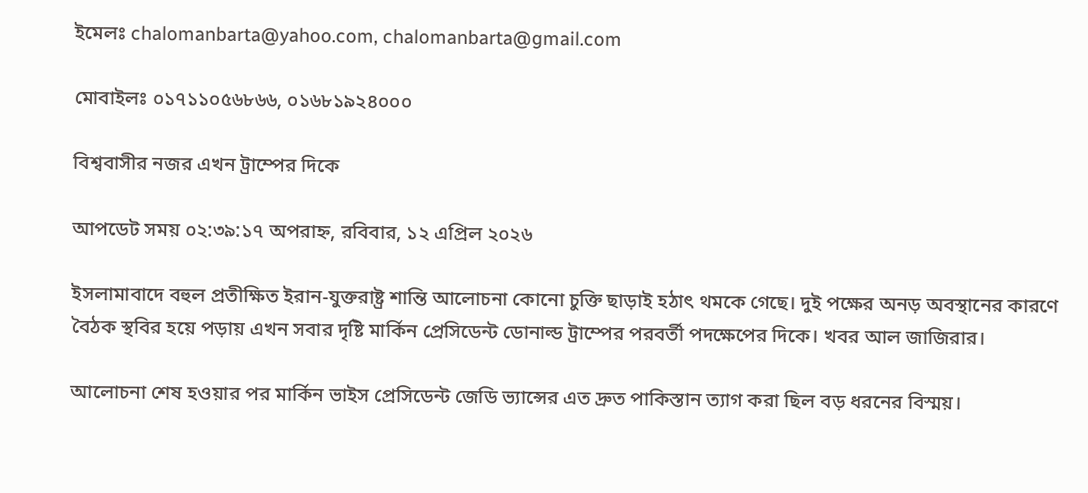ইমেলঃ chalomanbarta@yahoo.com, chalomanbarta@gmail.com

মোবাইলঃ ০১৭১১০৫৬৮৬৬, ০১৬৮১৯২৪০০০

বিশ্ববাসীর নজর এখন ট্রাম্পের দিকে

আপডেট সময় ০২:৩৯:১৭ অপরাহ্ন, রবিবার, ১২ এপ্রিল ২০২৬

ইসলামাবাদে বহুল প্রতীক্ষিত ইরান-যুক্তরাষ্ট্র শান্তি আলোচনা কোনো চুক্তি ছাড়াই হঠাৎ থমকে গেছে। দুই পক্ষের অনড় অবস্থানের কারণে বৈঠক স্থবির হয়ে পড়ায় এখন সবার দৃষ্টি মার্কিন প্রেসিডেন্ট ডোনাল্ড ট্রাম্পের পরবর্তী পদক্ষেপের দিকে। খবর আল জাজিরার।

আলোচনা শেষ হওয়ার পর মার্কিন ভাইস প্রেসিডেন্ট জেডি ভ্যান্সের এত দ্রুত পাকিস্তান ত্যাগ করা ছিল বড় ধরনের বিস্ময়।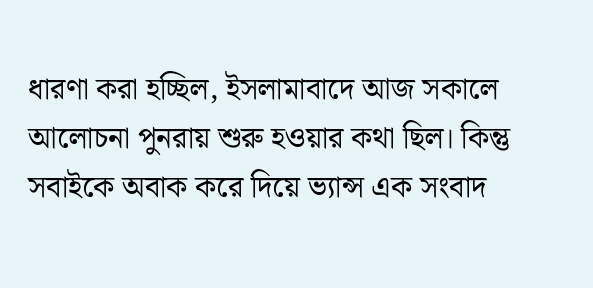ধারণা করা হচ্ছিল, ইসলামাবাদে আজ সকালে আলোচনা পুনরায় শুরু হওয়ার কথা ছিল। কিন্তু সবাইকে অবাক করে দিয়ে ভ্যান্স এক সংবাদ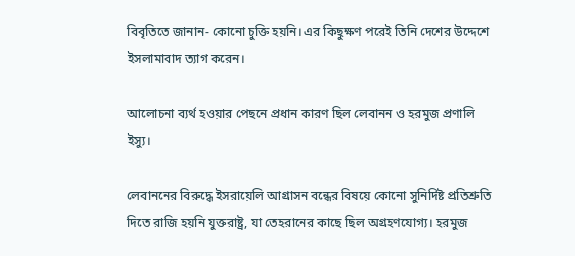বিবৃতিতে জানান- কোনো চুক্তি হয়নি। এর কিছুক্ষণ পরেই তিনি দেশের উদ্দেশে ইসলামাবাদ ত্যাগ করেন।

আলোচনা ব্যর্থ হওয়ার পেছনে প্রধান কারণ ছিল লেবানন ও হরমুজ প্রণালি ইস্যু।

লেবাননের বিরুদ্ধে ইসরায়েলি আগ্রাসন বন্ধের বিষয়ে কোনো সুনির্দিষ্ট প্রতিশ্রুতি দিতে রাজি হয়নি যুক্তরাষ্ট্র, যা তেহরানের কাছে ছিল অগ্রহণযোগ্য। হরমুজ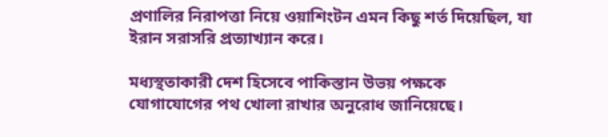প্রণালির নিরাপত্তা নিয়ে ওয়াশিংটন এমন কিছু শর্ত দিয়েছিল, যা ইরান সরাসরি প্রত্যাখ্যান করে।

মধ্যস্থতাকারী দেশ হিসেবে পাকিস্তান উভয় পক্ষকে যোগাযোগের পথ খোলা রাখার অনুরোধ জানিয়েছে।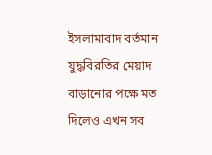ইসলামাবাদ বর্তমান যুদ্ধবিরতির মেয়াদ বাড়ানোর পক্ষে মত দিলেও এখন সব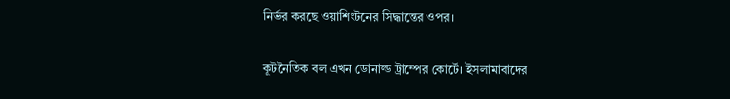নির্ভর করছে ওয়াশিংটনের সিদ্ধান্তের ওপর।

কূটনৈতিক বল এখন ডোনাল্ড ট্রাম্পের কোর্টে। ইসলামাবাদের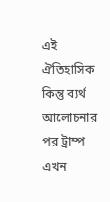এই ঐতিহাসিক কিন্তু ব্যর্থ আলোচনার পর ট্রাম্প এখন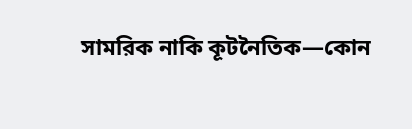সামরিক নাকি কূটনৈতিক—কোন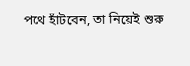পথে হাঁটবেন, তা নিয়েই শুরু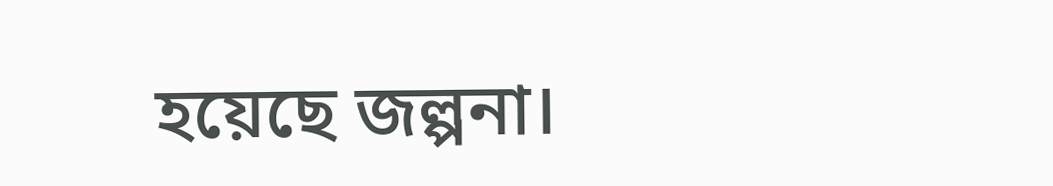হয়েছে জল্পনা।